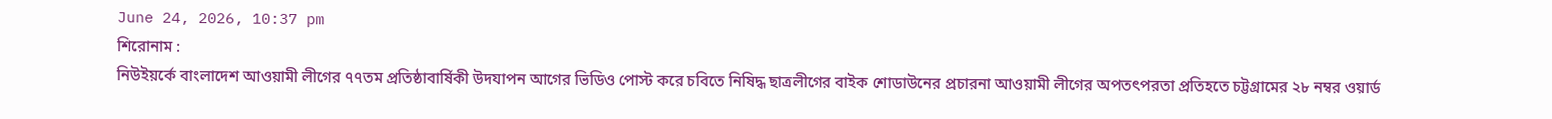June 24, 2026, 10:37 pm
শিরোনাম :
নিউইয়র্কে বাংলাদেশ আওয়ামী লীগের ৭৭তম প্রতিষ্ঠাবার্ষিকী উদযাপন আগের ভিডিও পোস্ট করে চবিতে নিষিদ্ধ ছাত্রলীগের বাইক শোডাউনের প্রচারনা আওয়ামী লীগের অপতৎপরতা প্রতিহতে চট্টগ্রামের ২৮ নম্বর ওয়ার্ড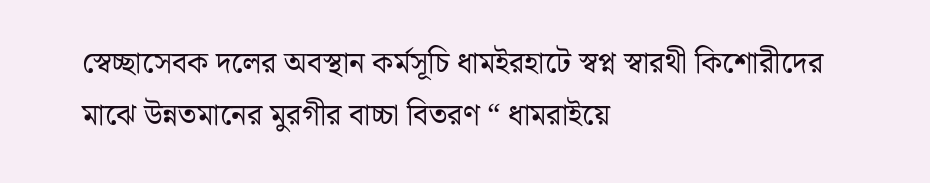স্বেচ্ছাসেবক দলের অবস্থান কর্মসূচি ধামইরহাটে স্বপ্ন স্বারথী কিশোরীদের মাঝে উন্নতমানের মুরগীর বাচ্চা বিতরণ “ ধামরাইয়ে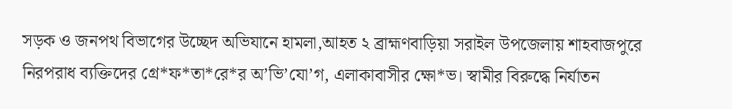সড়ক ও জনপথ বিভাগের উচ্ছেদ অভিযানে হামলা,আহত ২ ব্রাহ্মণবাড়িয়া সরাইল উপজেলায় শাহবাজপুরে নিরপরাধ ব্যক্তিদের গ্রে*ফ*তা*রে*র অ’ভি’যো’গ, এলাকাবাসীর ক্ষো*ভ। স্বামীর বিরুদ্ধে নির্যাতন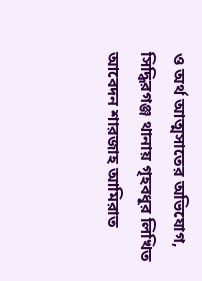ও অর্থ আত্মসাতের অভিযোগ, সিদ্ধিরগঞ্জ থানায় গৃহবধূর লিখিত আবেদন শারজাহ আমিরাত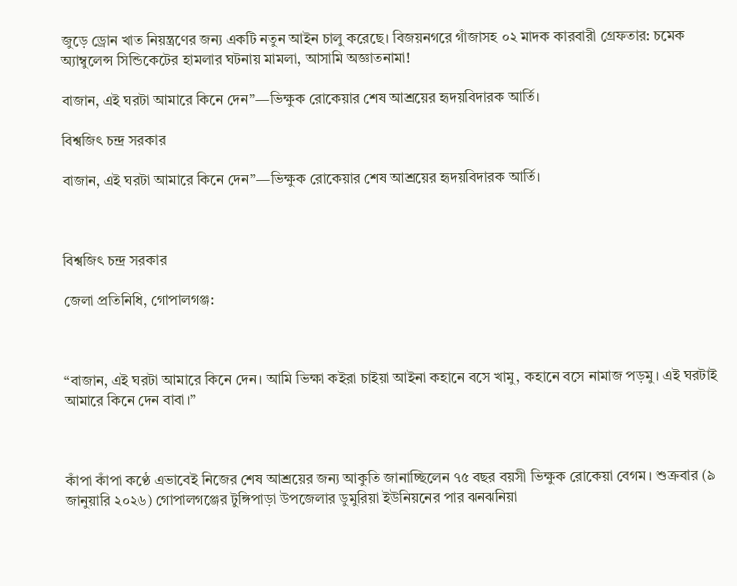জুড়ে ড্রোন খাত নিয়ন্ত্রণের জন্য একটি নতুন আইন চালু করেছে। বিজয়নগরে গাঁজাসহ ০২ মাদক কারবারী গ্রেফতার: চমেক অ্যাম্বুলেন্স সিন্ডিকেটের হামলার ঘটনায় মামলা, আসামি অজ্ঞাতনামা!

বাজান, এই ঘরটা আমারে কিনে দেন”—ভিক্ষুক রোকেয়ার শেষ আশ্রয়ের হৃদয়বিদারক আর্তি।

বিশ্বজিৎ চন্দ্র সরকার

বাজান, এই ঘরটা আমারে কিনে দেন”—ভিক্ষুক রোকেয়ার শেষ আশ্রয়ের হৃদয়বিদারক আর্তি।



বিশ্বজিৎ চন্দ্র সরকার

জেলা প্রতিনিধি, গোপালগঞ্জ:



“বাজান, এই ঘরটা আমারে কিনে দেন। আমি ভিক্ষা কইরা চাইয়া আইনা কহানে বসে খামু, কহানে বসে নামাজ পড়মু। এই ঘরটাই আমারে কিনে দেন বাবা।”



কাঁপা কাঁপা কণ্ঠে এভাবেই নিজের শেষ আশ্রয়ের জন্য আকুতি জানাচ্ছিলেন ৭৫ বছর বয়সী ভিক্ষুক রোকেয়া বেগম। শুক্রবার (৯ জানুয়ারি ২০২৬) গোপালগঞ্জের টুঙ্গিপাড়া উপজেলার ডুমুরিয়া ইউনিয়নের পার ঝনঝনিয়া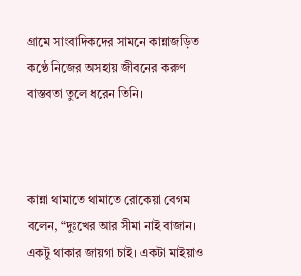গ্রামে সাংবাদিকদের সামনে কান্নাজড়িত কণ্ঠে নিজের অসহায় জীবনের করুণ বাস্তবতা তুলে ধরেন তিনি।



কান্না থামাতে থামাতে রোকেয়া বেগম বলেন, “দুঃখের আর সীমা নাই বাজান। একটু থাকার জায়গা চাই। একটা মাইয়াও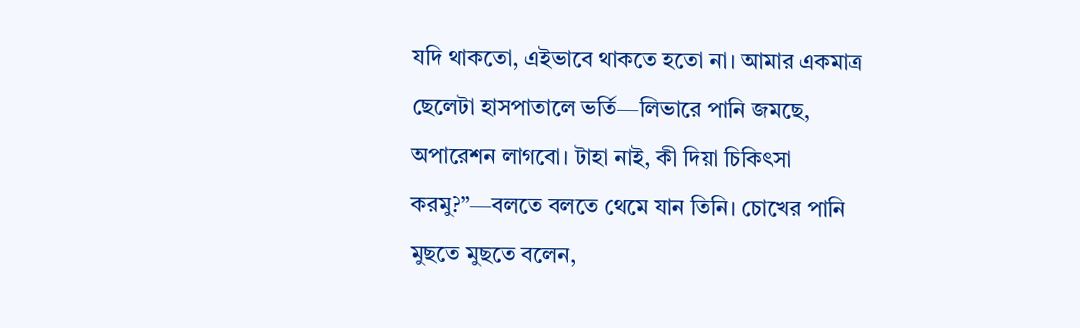যদি থাকতো, এইভাবে থাকতে হতো না। আমার একমাত্র ছেলেটা হাসপাতালে ভর্তি—লিভারে পানি জমছে, অপারেশন লাগবো। টাহা নাই, কী দিয়া চিকিৎসা করমু?”—বলতে বলতে থেমে যান তিনি। চোখের পানি মুছতে মুছতে বলেন,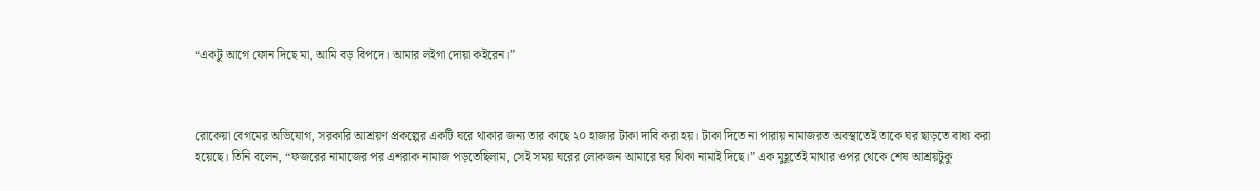“একটু আগে ফোন দিছে মা, আমি বড় বিপদে। আমার লইগা দোয়া কইরেন।”



রোকেয়া বেগমের অভিযোগ, সরকারি আশ্রয়ণ প্রকল্পের একটি ঘরে থাকার জন্য তার কাছে ২০ হাজার টাকা দাবি করা হয়। টাকা দিতে না পারায় নামাজরত অবস্থাতেই তাকে ঘর ছাড়তে বাধ্য করা হয়েছে। তিনি বলেন, “ফজরের নামাজের পর এশরাক নামাজ পড়তেছিলাম, সেই সময় ঘরের লোকজন আমারে ঘর থিকা নামাই দিছে।” এক মুহূর্তেই মাথার ওপর থেকে শেষ আশ্রয়টুকু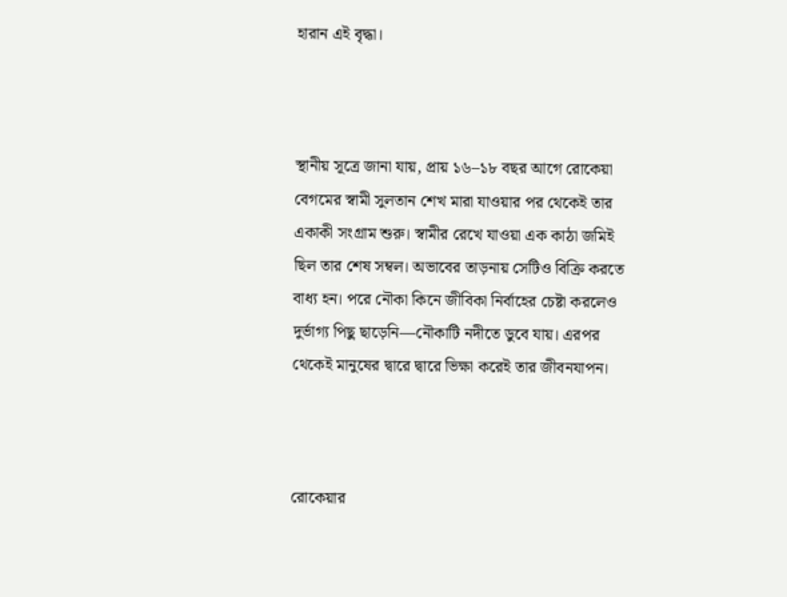হারান এই বৃদ্ধা।



স্থানীয় সূত্রে জানা যায়, প্রায় ১৬–১৮ বছর আগে রোকেয়া বেগমের স্বামী সুলতান শেখ মারা যাওয়ার পর থেকেই তার একাকী সংগ্রাম শুরু। স্বামীর রেখে যাওয়া এক কাঠা জমিই ছিল তার শেষ সম্বল। অভাবের তাড়নায় সেটিও বিক্রি করতে বাধ্য হন। পরে নৌকা কিনে জীবিকা নির্বাহের চেষ্টা করলেও দুর্ভাগ্য পিছু ছাড়েনি—নৌকাটি নদীতে ডুবে যায়। এরপর থেকেই মানুষের দ্বারে দ্বারে ভিক্ষা করেই তার জীবনযাপন।



রোকেয়ার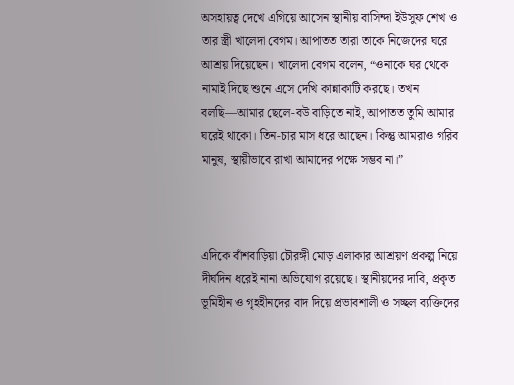অসহায়ত্ব দেখে এগিয়ে আসেন স্থানীয় বাসিন্দা ইউসুফ শেখ ও তার স্ত্রী খালেদা বেগম। আপাতত তারা তাকে নিজেদের ঘরে আশ্রয় দিয়েছেন। খালেদা বেগম বলেন, “ওনাকে ঘর থেকে নামাই দিছে শুনে এসে দেখি কান্নাকাটি করছে। তখন বলছি—আমার ছেলে-বউ বাড়িতে নাই, আপাতত তুমি আমার ঘরেই থাকো। তিন-চার মাস ধরে আছেন। কিন্তু আমরাও গরিব মানুষ, স্থায়ীভাবে রাখা আমাদের পক্ষে সম্ভব না।”



এদিকে বাঁশবাড়িয়া চৌরঙ্গী মোড় এলাকার আশ্রয়ণ প্রকল্প নিয়ে দীর্ঘদিন ধরেই নানা অভিযোগ রয়েছে। স্থানীয়দের দাবি, প্রকৃত ভূমিহীন ও গৃহহীনদের বাদ দিয়ে প্রভাবশালী ও সচ্ছল ব্যক্তিদের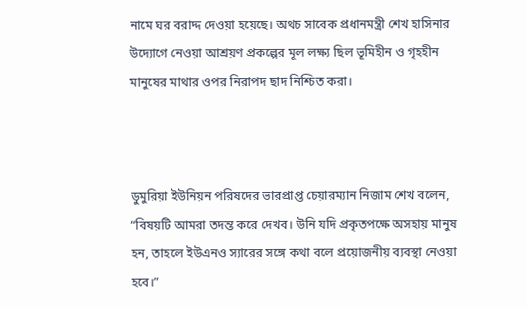নামে ঘর বরাদ্দ দেওয়া হয়েছে। অথচ সাবেক প্রধানমন্ত্রী শেখ হাসিনার উদ্যোগে নেওয়া আশ্রয়ণ প্রকল্পের মূল লক্ষ্য ছিল ভূমিহীন ও গৃহহীন মানুষের মাথার ওপর নিরাপদ ছাদ নিশ্চিত করা।



ডুমুরিয়া ইউনিয়ন পরিষদের ভারপ্রাপ্ত চেয়ারম্যান নিজাম শেখ বলেন, “বিষয়টি আমরা তদন্ত করে দেখব। উনি যদি প্রকৃতপক্ষে অসহায় মানুষ হন, তাহলে ইউএনও স্যারের সঙ্গে কথা বলে প্রয়োজনীয় ব্যবস্থা নেওয়া হবে।”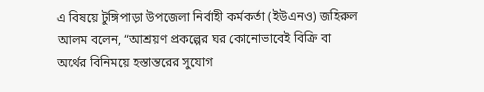এ বিষয়ে টুঙ্গিপাড়া উপজেলা নির্বাহী কর্মকর্তা (ইউএনও) জহিরুল আলম বলেন, “আশ্রয়ণ প্রকল্পের ঘর কোনোভাবেই বিক্রি বা অর্থের বিনিময়ে হস্তান্তরের সুযোগ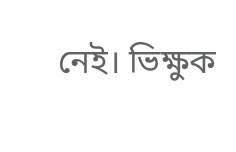নেই। ভিক্ষুক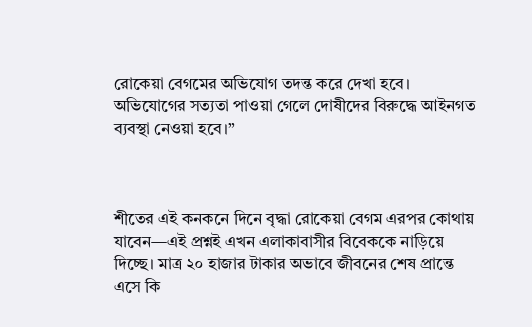রোকেয়া বেগমের অভিযোগ তদন্ত করে দেখা হবে। অভিযোগের সত্যতা পাওয়া গেলে দোষীদের বিরুদ্ধে আইনগত ব্যবস্থা নেওয়া হবে।”



শীতের এই কনকনে দিনে বৃদ্ধা রোকেয়া বেগম এরপর কোথায় যাবেন—এই প্রশ্নই এখন এলাকাবাসীর বিবেককে নাড়িয়ে দিচ্ছে। মাত্র ২০ হাজার টাকার অভাবে জীবনের শেষ প্রান্তে এসে কি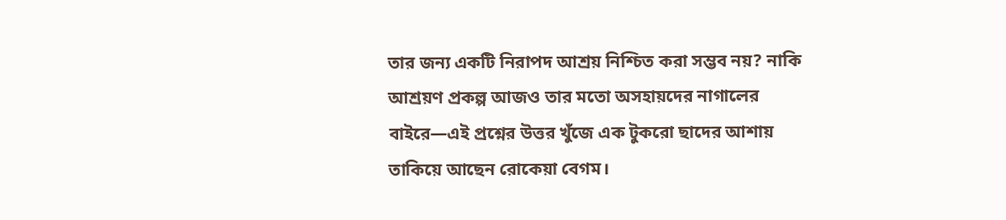তার জন্য একটি নিরাপদ আশ্রয় নিশ্চিত করা সম্ভব নয়? নাকি আশ্রয়ণ প্রকল্প আজও তার মতো অসহায়দের নাগালের বাইরে—এই প্রশ্নের উত্তর খুঁজে এক টুকরো ছাদের আশায় তাকিয়ে আছেন রোকেয়া বেগম।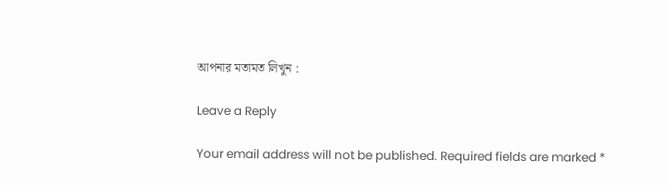আপনার মতামত লিখুন :

Leave a Reply

Your email address will not be published. Required fields are marked *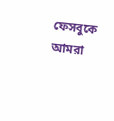ফেসবুকে আমরা